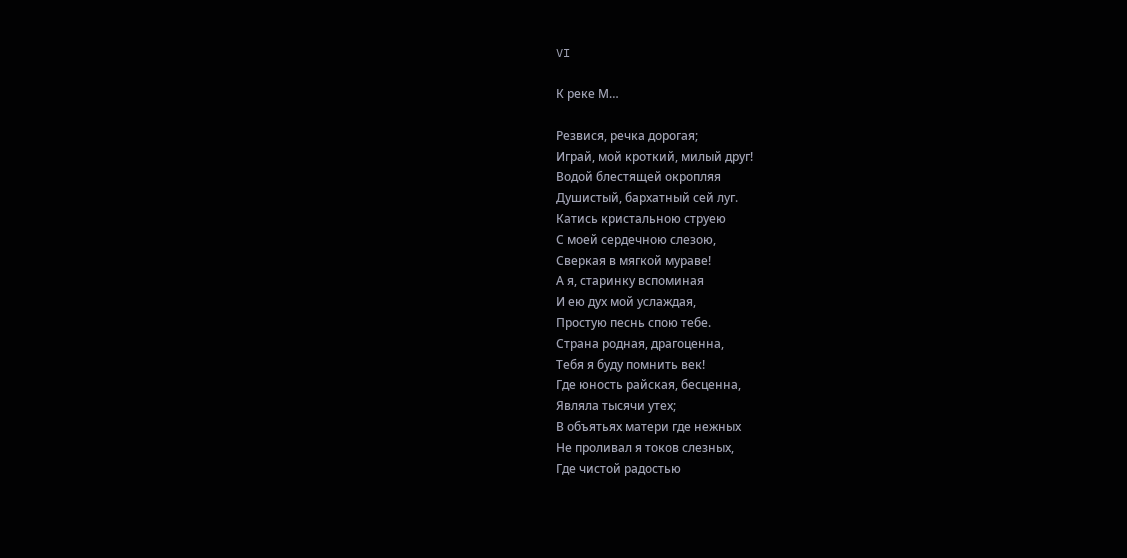VI

К реке М…

Резвися, речка дорогая;
Играй, мой кроткий, милый друг!
Водой блестящей окропляя
Душистый, бархатный сей луг.
Катись кристальною струею
С моей сердечною слезою,
Сверкая в мягкой мураве!
А я, старинку вспоминая
И ею дух мой услаждая,
Простую песнь спою тебе.
Страна родная, драгоценна,
Тебя я буду помнить век!
Где юность райская, бесценна,
Являла тысячи утех;
В объятьях матери где нежных
Не проливал я токов слезных,
Где чистой радостью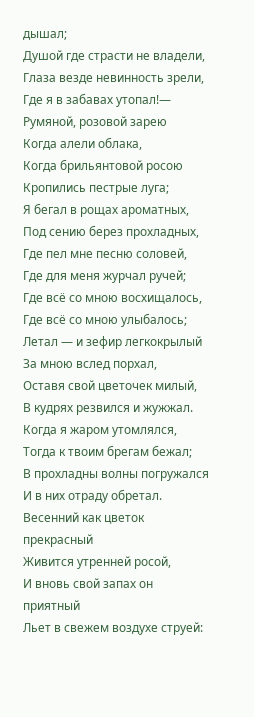дышал;
Душой где страсти не владели,
Глаза везде невинность зрели,
Где я в забавах утопал!—
Румяной, розовой зарею
Когда алели облака,
Когда брильянтовой росою
Кропились пестрые луга;
Я бегал в рощах ароматных,
Под сению берез прохладных,
Где пел мне песню соловей,
Где для меня журчал ручей;
Где всё со мною восхищалось,
Где всё со мною улыбалось;
Летал — и зефир легкокрылый
За мною вслед порхал,
Оставя свой цветочек милый,
В кудрях резвился и жужжал.
Когда я жаром утомлялся,
Тогда к твоим брегам бежал;
В прохладны волны погружался
И в них отраду обретал.
Весенний как цветок прекрасный
Живится утренней росой,
И вновь свой запах он приятный
Льет в свежем воздухе струей: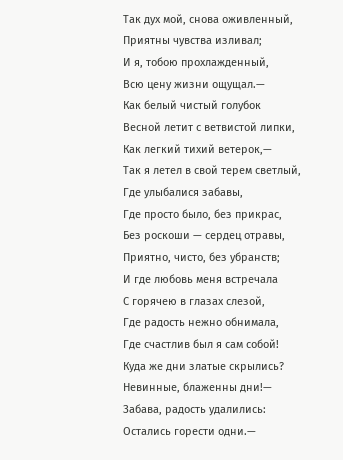Так дух мой, снова оживленный,
Приятны чувства изливал;
И я, тобою прохлажденный,
Всю цену жизни ощущал.—
Как белый чистый голубок
Весной летит с ветвистой липки,
Как легкий тихий ветерок,—
Так я летел в свой терем светлый,
Где улыбалися забавы,
Где просто было, без прикрас,
Без роскоши — сердец отравы,
Приятно, чисто, без убранств;
И где любовь меня встречала
С горячею в глазах слезой,
Где радость нежно обнимала,
Где счастлив был я сам собой!
Куда же дни златые скрылись?
Невинные, блаженны дни!—
Забава, радость удалились:
Остались горести одни.—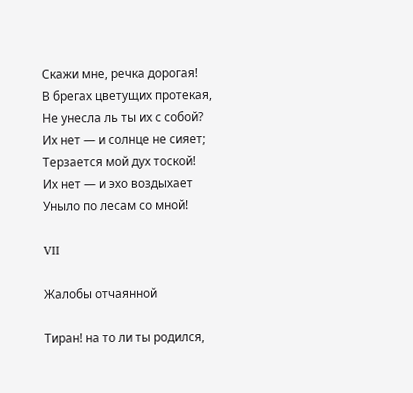Скажи мне, речка дорогая!
В брегах цветущих протекая,
Не унесла ль ты их с собой?
Их нет — и солнце не сияет;
Терзается мой дух тоской!
Их нет — и эхо воздыхает
Уныло по лесам со мной!

VII

Жалобы отчаянной

Тиран! на то ли ты родился,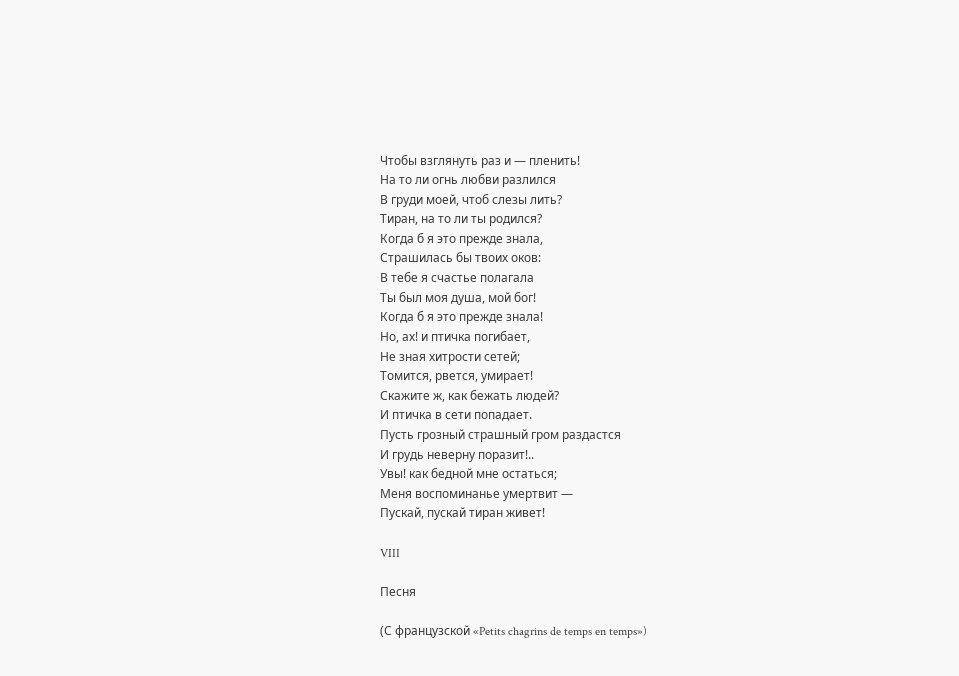Чтобы взглянуть раз и — пленить!
На то ли огнь любви разлился
В груди моей, чтоб слезы лить?
Тиран, на то ли ты родился?
Когда б я это прежде знала,
Страшилась бы твоих оков:
В тебе я счастье полагала
Ты был моя душа, мой бог!
Когда б я это прежде знала!
Но, ах! и птичка погибает,
Не зная хитрости сетей;
Томится, рвется, умирает!
Скажите ж, как бежать людей?
И птичка в сети попадает.
Пусть грозный страшный гром раздастся
И грудь неверну поразит!..
Увы! как бедной мне остаться;
Меня воспоминанье умертвит —
Пускай, пускай тиран живет!

VIII

Песня

(С французской «Petits chagrins de temps en temps»)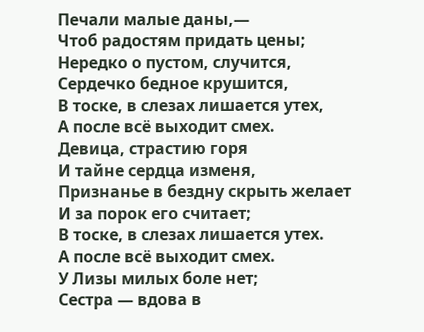Печали малые даны,—
Чтоб радостям придать цены;
Нередко о пустом, случится,
Сердечко бедное крушится,
В тоске, в слезах лишается утех,
А после всё выходит смех.
Девица, страстию горя
И тайне сердца изменя,
Признанье в бездну скрыть желает
И за порок его считает;
В тоске, в слезах лишается утех.
А после всё выходит смех.
У Лизы милых боле нет;
Сестра — вдова в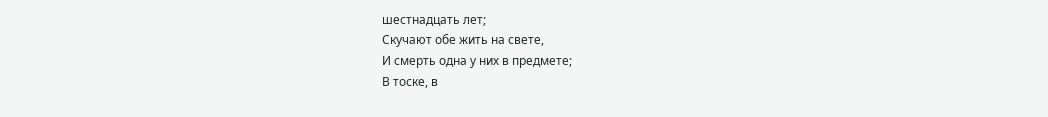шестнадцать лет;
Скучают обе жить на свете,
И смерть одна у них в предмете;
В тоске, в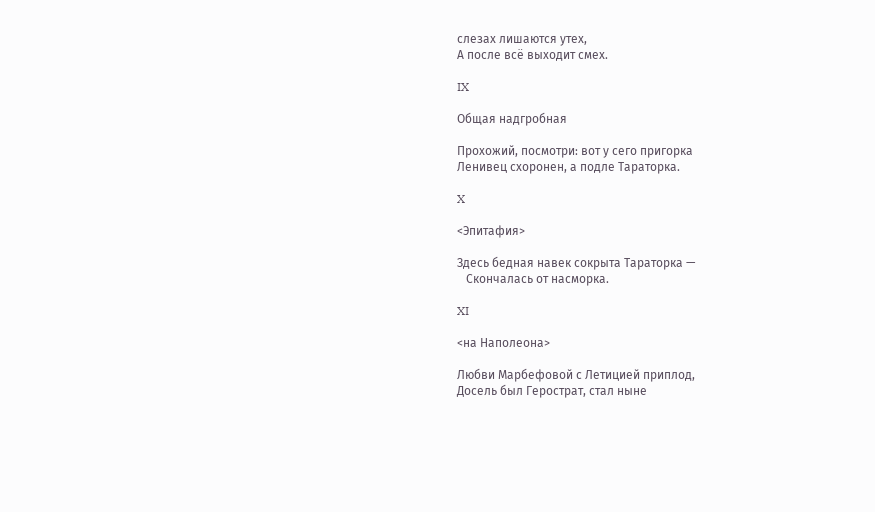слезах лишаются утех,
А после всё выходит смех.

IX

Общая надгробная

Прохожий, посмотри: вот у сего пригорка
Ленивец схоронен, а подле Тараторка.

X

<Эпитафия>

Здесь бедная навек сокрыта Тараторка —
   Скончалась от насморка.

XI

<на Наполеона>

Любви Марбефовой с Летицией приплод,
Досель был Герострат, стал ныне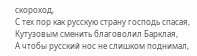скороход,
С тех пор как русскую страну господь спасая,
Кутузовым сменить благоволил Барклая,
А чтобы русский нос не слишком поднимал,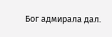Бог адмирала дал.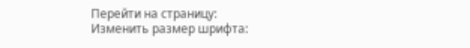Перейти на страницу:
Изменить размер шрифта: